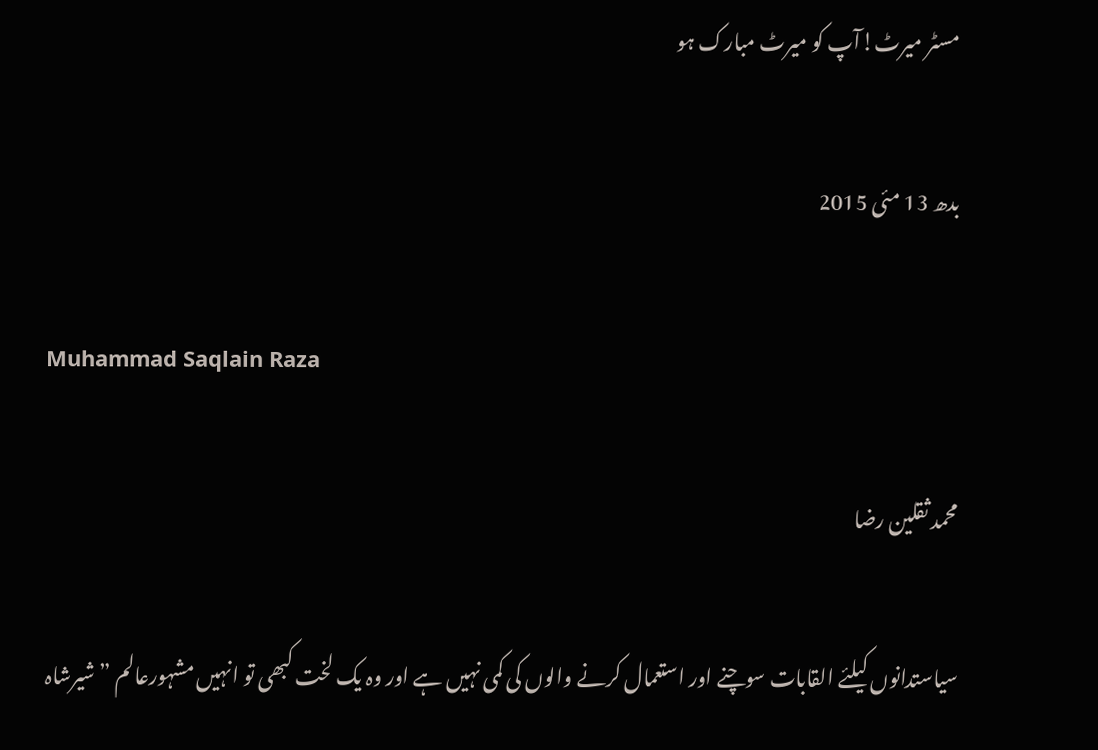مسٹر میرٹ!آپ کو میرٹ مبارک ہو

بدھ 13 مئی 2015

Muhammad Saqlain Raza

محمد ثقلین رضا

سیاستدانوں کیلئے القابات سوچنے اور استعمال کرنے والوں کی کمی نہیں ہے اور وہ یک لخت کبھی تو انہیں مشہورعالم ”شیرشاہ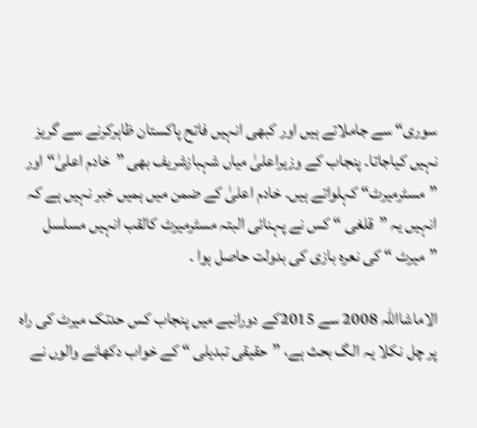سوری“ سے جاملاتے ہیں اور کبھی انہیں فاتح پاکستان ظاہرکرنے سے گریز نہیں کیاجاتا۔ پنجاب کے وزیراعلیٰ میاں شہبازشریف بھی ”خادم اعلیٰ“ اور ”مسٹرمیرٹ“ کہلواتے ہیں۔ خادم اعلیٰ کے ضمن میں ہمیں خبر نہیں ہے کہ انہیں یہ ”قلغی “ کس نے پہنائی البتہ مسٹرمیرٹ کالقب انہیں مسلسل ”میرٹ “ کی نعرہ بازی کی بدولت حاصل ہوا ۔

الاماشااللہ 2008 سے 2015کے دورانیے میں پنجاب کس حدتک میرٹ کی راہ پر چل نکلا یہ الگ بحث ہے، ”حقیقی تبدیلی “ کے خواب دکھانے والوں نے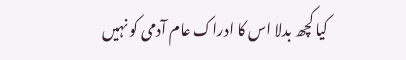کیا کچھ بدلا اس کا ادراک عام آدمی کو نہیں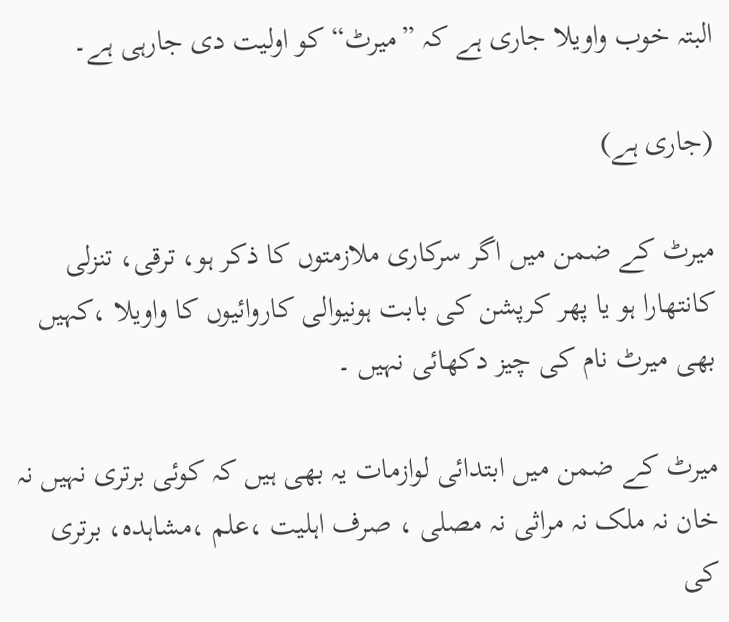البتہ خوب واویلا جاری ہے کہ ”میرٹ“ کو اولیت دی جارہی ہے۔

(جاری ہے)

میرٹ کے ضمن میں اگر سرکاری ملازمتوں کا ذکر ہو، ترقی، تنزلی کانتھارا ہو یا پھر کرپشن کی بابت ہونیوالی کاروائیوں کا واویلا ،کہیں بھی میرٹ نام کی چیز دکھائی نہیں ۔

میرٹ کے ضمن میں ابتدائی لوازمات یہ بھی ہیں کہ کوئی برتری نہیں نہ خان نہ ملک نہ مراثی نہ مصلی ، صرف اہلیت ،علم ،مشاہدہ، برتری کی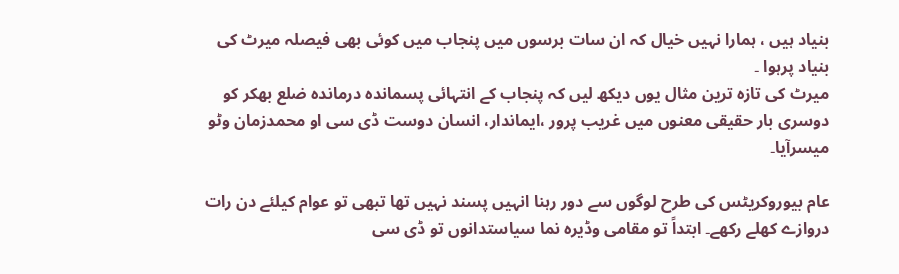بنیاد ہیں ، ہمارا نہیں خیال کہ ان سات برسوں میں پنجاب میں کوئی بھی فیصلہ میرٹ کی بنیاد پرہوا ۔
میرٹ کی تازہ ترین مثال یوں دیکھ لیں کہ پنجاب کے انتہائی پسماندہ درماندہ ضلع بھکر کو دوسری بار حقیقی معنوں میں غریب پرور ،ایماندار، انسان دوست ڈی سی او محمدزمان وٹو میسرآیا۔

عام بیوروکریٹس کی طرح لوگوں سے دور رہنا انہیں پسند نہیں تھا تبھی تو عوام کیلئے دن رات دروازے کھلے رکھے۔ ابتداً تو مقامی وڈیرہ نما سیاستدانوں تو ڈی سی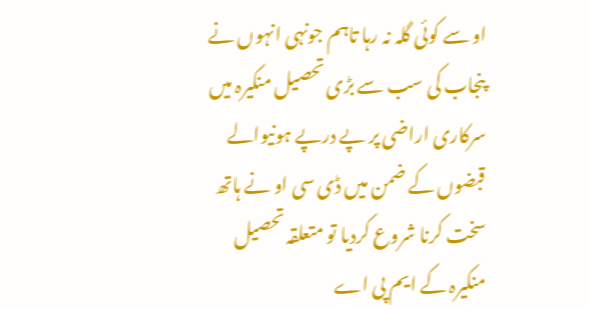او سے کوئی گلہ نہ رہا تاہم جونہی انہوں نے پنجاب کی سب سے بڑی تحصیل منکیرہ میں سرکاری اراضی پر پے درپے ہونیوالے قبضوں کے ضمن میں ڈی سی او نے ہاتھ سخت کرنا شروع کردیا تو متعلقہ تحصیل منکیرہ کے ایم پی اے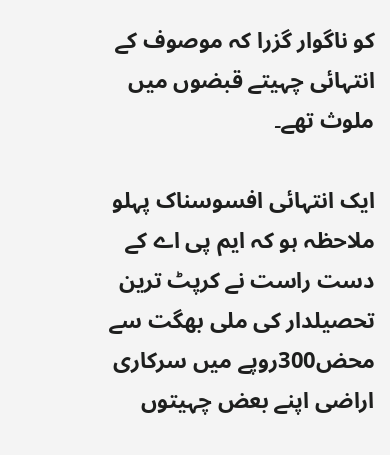کو ناگوار گزرا کہ موصوف کے انتہائی چہیتے قبضوں میں ملوث تھے۔

ایک انتہائی افسوسناک پہلو ملاحظہ ہو کہ ایم پی اے کے دست راست نے کرپٹ ترین تحصیلدار کی ملی بھگت سے محض300روپے میں سرکاری اراضی اپنے بعض چہیتوں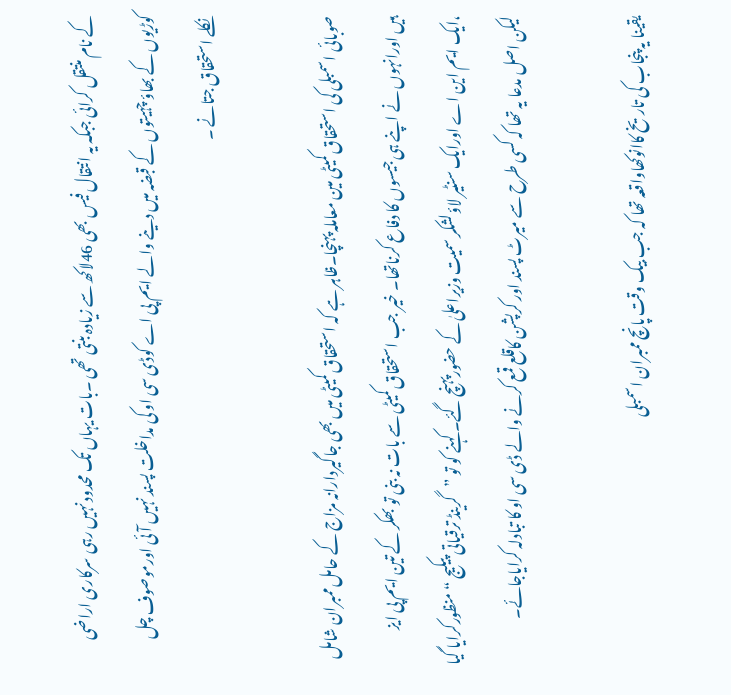کے نام منتقل کرائی جبکہ یہ انتقال فیس بھی 46لاکھ سے زیادہ بنتی تھی ۔بات یہاں تک محدود نہیں رہی سرکاری اراضی کوڑیوں کے بھاؤ چہیتوں کے قبضہ میں دینے والے ایم پی اے کوڈی سی او کی مداخلت پسند نہیں آئی اورموصوف چل نکلے استحقاق جتانے ۔

صوبائی اسمبلی کی استحقاق کمیٹی مین معاملہ پہنچا۔ظاہر ہے کہ استحقاق کمیٹی میں بھی جاگیردارانہ مزاج کے حامل ممبران شامل ہیں اورانہوں نے اپنے ہی جیسوں کا دفاع کرناتھا۔ خیر جب استحقاق کمیٹی سے بات نہ بنی تو بھکر کے تین ایم پی ایز ،ایک ایم این اے اورایک سنٹیر لاؤلشکر سمیت وزیراعلیٰ کے حضورپہنچ گئے۔ کہنے کو تو ”گرینڈ ترقیاتی پیکیج “ منظورکرایا گیا لیکن اصل مدعا یہ تھا کہ کسی طرح سے میرٹ پسند اور کرپشن کاقلع قمع کرنے والے ڈی سی او کا تبادلہ کرایاجائے۔

یقینا یہ پنجاب کی تاریخ کاانوکھاواقعہ تھا کہ جب بیک وقت پانچ ممبران اسمبلی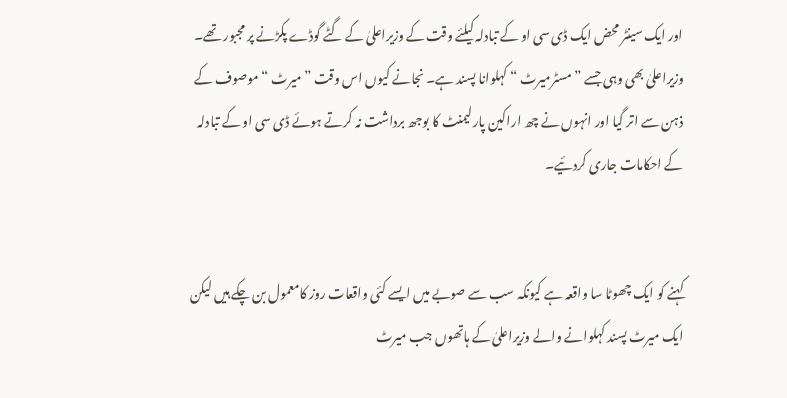اور ایک سینٹر محض ایک ڈی سی او کے تبادلہ کیلئے وقت کے وزیراعلیٰ کے گٹے گوڈے پکڑنے پر مجبور تھے۔ وزیراعلیٰ بھی وہی جسے ”مسٹرمیرٹ “ کہلوانا پسند ہے۔ نجانے کیوں اس وقت ”میرٹ “ موصوف کے ذہن سے اتر گیا اور انہوں نے چھ اراکین پارلیمنٹ کا بوجھ برداشت نہ کرتے ہوئے ڈی سی او کے تبادلہ کے احکامات جاری کردئیے۔


کہنے کو ایک چھوٹا سا واقعہ ہے کیونکہ سب سے صوبے میں ایسے کئی واقعات روز کامعمول بن چکے ہیں لیکن ایک میرٹ پسند کہلوانے والے وزیراعلیٰ کے ہاتھوں جب میرٹ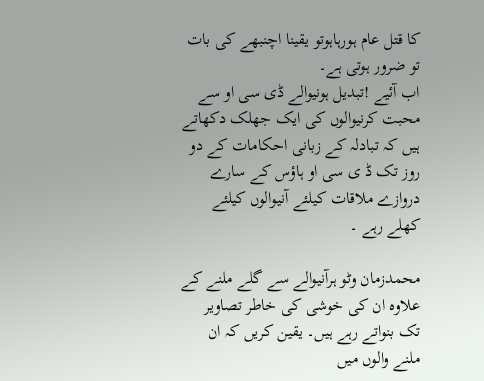کا قتل عام ہورہاہوتو یقینا اچنبھے کی بات تو ضرور ہوتی ہے۔
اب آئیے !تبدیل ہونیوالے ڈی سی او سے محبت کرنیوالوں کی ایک جھلک دکھاتے ہیں کہ تبادلہ کے زبانی احکامات کے دو روز تک ڈ ی سی او ہاؤس کے سارے دروازے ملاقات کیلئے آنیوالوں کیلئے کھلے رہے ۔

محمدزمان وٹو ہرآنیوالے سے گلے ملنے کے علاوہ ان کی خوشی کی خاطر تصاویر تک بنواتے رہے ہیں۔ یقین کریں کہ ان ملنے والوں میں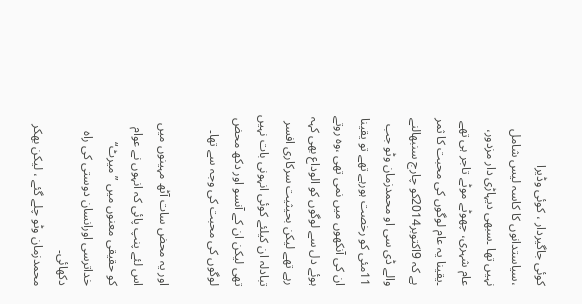کوئی جاگیردار ، کوئی وڈیرا ،سیاستدانوں کا کاسہ لیس شامل نہیں تھا ۔سبھی دیہاڑی دار مزدور، عام شہری، چھوٹے موٹے تاجر ہی تھے ۔یقینا یہ عام لوگوں کی محبت کا ثمر ہے کہ 9اکتوبر2014کو چارج سنبھالنے والے ڈی سی او محمدزمان وٹو جب 11مئی کو رخصت ہورہے تھے تو یقینا ان کی آنکھوں میں نمی تھی ،وہ روتے ہوئے دل سے لوگوں کو الوداع بھی کہہ رہے تھے لیکن بحیثیت سرکاری افسر تبادلہ ان کیلئے کوئی انہونی بات نہیں تھی لیکن ان کے آنسو اور دکھ محض لوگوں کی محبت کی وجہ سے تھا۔

اور یہ محض سات آٹھ مہینوں میں اس لئے پنپ پائی کہ انہوں نے عوام کو حقیقی معنوں میں ”میرٹ“ خداترسی اورانسان دوستی کی راہ دکھائی۔
محمدزمان وٹو چلے گئے ، لیکن بھکر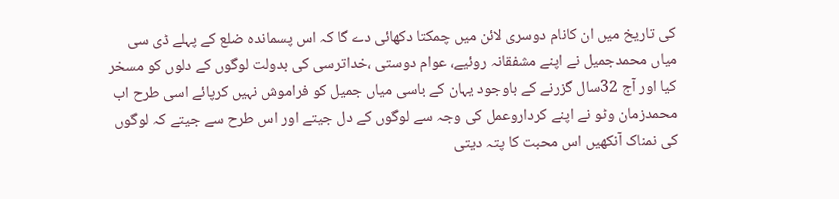کی تاریخ میں ان کانام دوسری لائن میں چمکتا دکھائی دے گا کہ اس پسماندہ ضلع کے پہلے ڈی سی میاں محمدجمیل نے اپنے مشفقانہ روئیے، عوام دوستی ،خداترسی کی بدولت لوگوں کے دلوں کو مسخر کیا اور آج 32سال گزرنے کے باوجود یہان کے باسی میاں جمیل کو فراموش نہیں کرپائے اسی طرح اب محمدزمان وٹو نے اپنے کرداروعمل کی وجہ سے لوگوں کے دل جیتے اور اس طرح سے جیتے کہ لوگوں کی نمناک آنکھیں اس محبت کا پتہ دیتی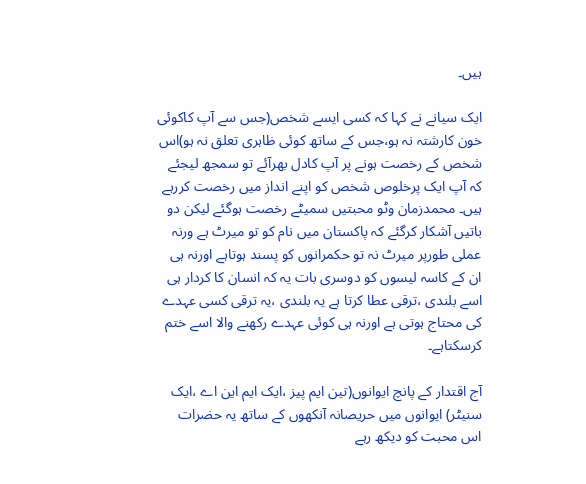ہیں۔

ایک سیانے نے کہا کہ کسی ایسے شخص(جس سے آپ کاکوئی خون کارشتہ نہ ہو،جس کے ساتھ کوئی ظاہری تعلق نہ ہو)اس شخص کے رخصت ہونے پر آپ کادل بھرآئے تو سمجھ لیجئے کہ آپ ایک پرخلوص شخص کو اپنے انداز میں رخصت کررہے ہیں۔ محمدزمان وٹو محبتیں سمیٹے رخصت ہوگئے لیکن دو باتیں آشکار کرگئے کہ پاکستان میں نام کو تو میرٹ ہے ورنہ عملی طورپر میرٹ نہ تو حکمرانوں کو پسند ہوتاہے اورنہ ہی ان کے کاسہ لیسوں کو دوسری بات یہ کہ انسان کا کردار ہی اسے بلندی ،ترقی عطا کرتا ہے یہ بلندی ،یہ ترقی کسی عہدے کی محتاج ہوتی ہے اورنہ ہی کوئی عہدے رکھنے والا اسے ختم کرسکتاہے۔

آج اقتدار کے پانچ ایوانوں(تین ایم پیز ،ایک ایم این اے ،ایک سنیٹر) ایوانوں میں حریصانہ آنکھوں کے ساتھ یہ حضرات اس محبت کو دیکھ رہے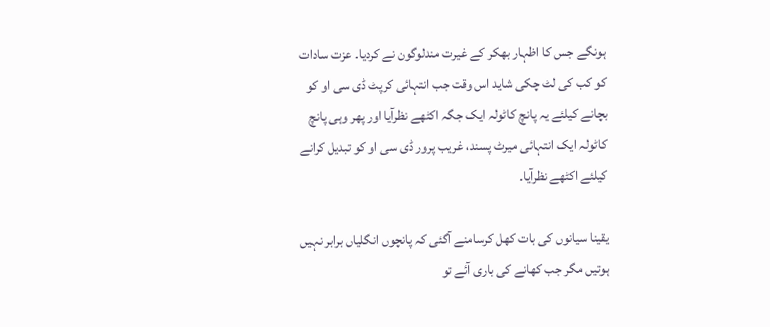ہونگے جس کا اظہار بھکر کے غیرت مندلوگون نے کردیا۔ عزت سادات کو کب کی لٹ چکی شاید اس وقت جب انتہائی کرپٹ ڈی سی او کو بچانے کیلئے یہ پانچ کاٹولہ ایک جگہ اکٹھے نظرآیا اور پھر وہی پانچ کاٹولہ ایک انتہائی میرٹ پسند، غریب پرور ڈی سی او کو تبدیل کرانے کیلئے اکٹھے نظرآیا۔

یقینا سیانوں کی بات کھل کرسامنے آگئی کہ پانچوں انگلیاں برابر نہیں ہوتیں مگر جب کھانے کی باری آئے تو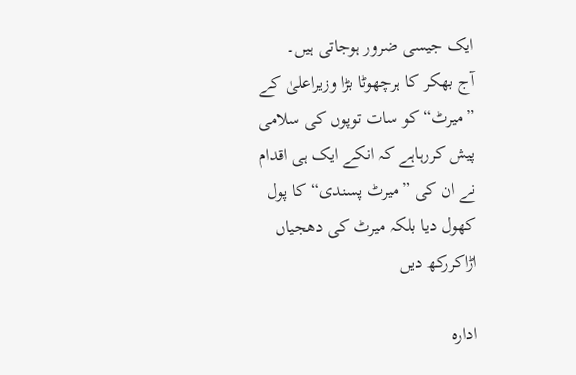ایک جیسی ضرور ہوجاتی ہیں۔
آج بھکر کا ہرچھوٹا بڑا وزیراعلیٰ کے ”میرٹ“ کو سات توپوں کی سلامی پیش کررہاہے کہ انکے ایک ہی اقدام نے ان کی ”میرٹ پسندی“ کا پول کھول دیا بلکہ میرٹ کی دھجیاں اڑاکررکھ دیں

ادارہ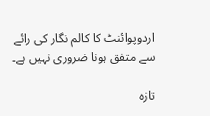اردوپوائنٹ کا کالم نگار کی رائے سے متفق ہونا ضروری نہیں ہے۔

تازہ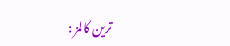ترین کالمز :